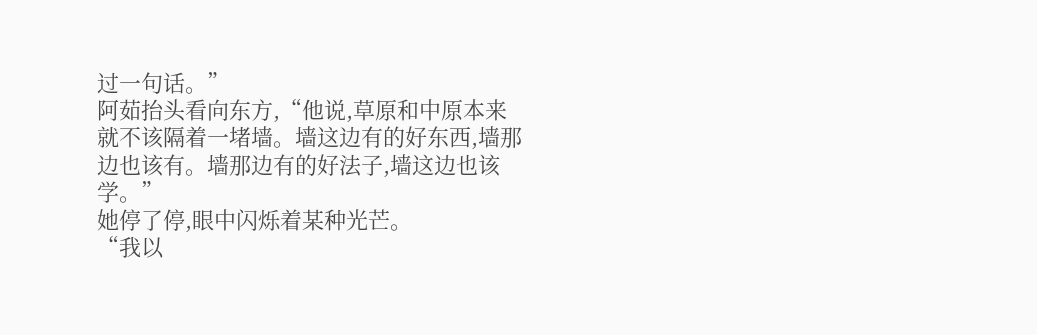过一句话。”
阿茹抬头看向东方,“他说,草原和中原本来就不该隔着一堵墙。墙这边有的好东西,墙那边也该有。墙那边有的好法子,墙这边也该学。”
她停了停,眼中闪烁着某种光芒。
“我以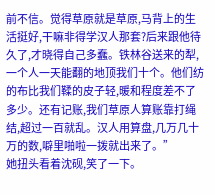前不信。觉得草原就是草原,马背上的生活挺好,干嘛非得学汉人那套?后来跟他待久了,才晓得自己多蠢。铁林谷送来的犁,一个人一天能翻的地顶我们十个。他们纺的布比我们鞣的皮子轻,暖和程度差不了多少。还有记账,我们草原人算账靠打绳结,超过一百就乱。汉人用算盘,几万几十万的数,噼里啪啦一拨就出来了。”
她扭头看着沈砚,笑了一下。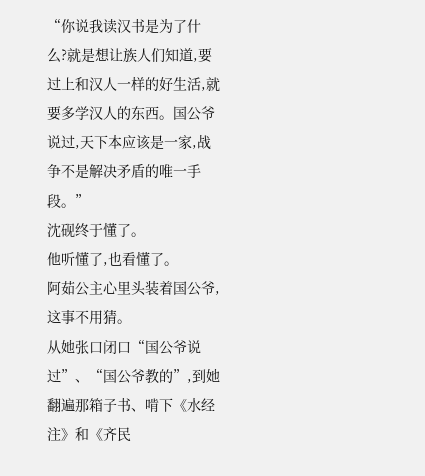“你说我读汉书是为了什么?就是想让族人们知道,要过上和汉人一样的好生活,就要多学汉人的东西。国公爷说过,天下本应该是一家,战争不是解决矛盾的唯一手段。”
沈砚终于懂了。
他听懂了,也看懂了。
阿茹公主心里头装着国公爷,这事不用猜。
从她张口闭口“国公爷说过”、“国公爷教的”,到她翻遍那箱子书、啃下《水经注》和《齐民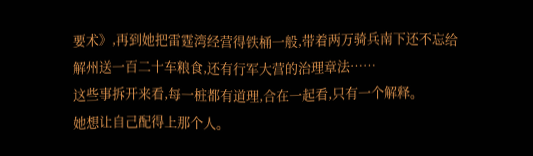要术》,再到她把雷霆湾经营得铁桶一般,带着两万骑兵南下还不忘给解州送一百二十车粮食,还有行军大营的治理章法……
这些事拆开来看,每一桩都有道理,合在一起看,只有一个解释。
她想让自己配得上那个人。